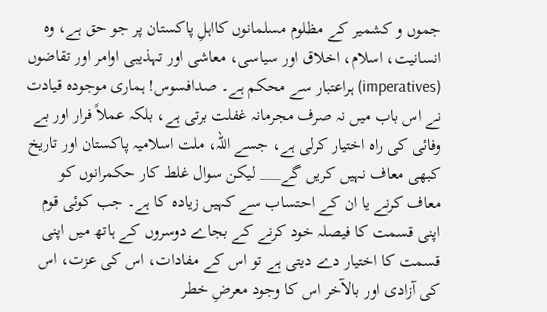جموں و کشمیر کے مظلوم مسلمانوں کااہلِ پاکستان پر جو حق ہے، وہ انسانیت، اسلام، اخلاق اور سیاسی، معاشی اور تہذیبی اوامر اور تقاضوں (imperatives) ہراعتبار سے محکم ہے۔ صدافسوس! ہماری موجودہ قیادت نے اس باب میں نہ صرف مجرمانہ غفلت برتی ہے، بلکہ عملاً فرار اور بے وفائی کی راہ اختیار کرلی ہے، جسے اللہ، ملت اسلامیہ پاکستان اور تاریخ کبھی معاف نہیں کریں گے___ لیکن سوال غلط کار حکمرانوں کو معاف کرنے یا ان کے احتساب سے کہیں زیادہ کا ہے۔ جب کوئی قوم اپنی قسمت کا فیصلہ خود کرنے کے بجاے دوسروں کے ہاتھ میں اپنی قسمت کا اختیار دے دیتی ہے تو اس کے مفادات، اس کی عزت، اس کی آزادی اور بالآخر اس کا وجود معرضِ خطر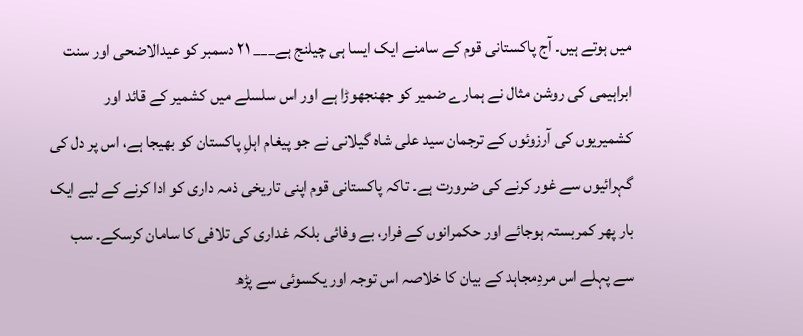میں ہوتے ہیں۔ آج پاکستانی قوم کے سامنے ایک ایسا ہی چیلنج ہے___ ۲۱ دسمبر کو عیدالاضحی اور سنت ابراہیمی کی روشن مثال نے ہمارے ضمیر کو جھنجھوڑا ہے اور اس سلسلے میں کشمیر کے قائد اور کشمیریوں کی آرزوئوں کے ترجمان سید علی شاہ گیلانی نے جو پیغام اہلِ پاکستان کو بھیجا ہے، اس پر دل کی گہرائیوں سے غور کرنے کی ضرورت ہے۔ تاکہ پاکستانی قوم اپنی تاریخی ذمہ داری کو ادا کرنے کے لیے ایک بار پھر کمربستہ ہوجائے اور حکمرانوں کے فرار، بے وفائی بلکہ غداری کی تلافی کا سامان کرسکے۔ سب سے پہلے اس مردِمجاہد کے بیان کا خلاصہ اس توجہ اور یکسوئی سے پڑھ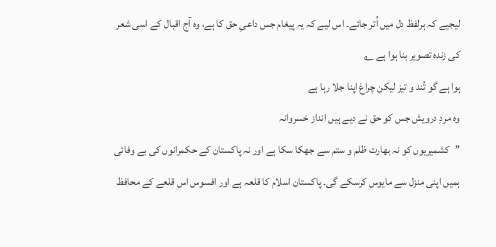لیجیے کہ ہرلفظ دل میں اُتر جائے۔ اس لیے کہ یہ پیغام جس داعیِ حق کا ہے، وہ آج اقبال کے اسی شعر کی زندہ تصویر بنا ہوا ہے ؎
ہوا ہے گو تُند و تیز لیکن چراغ اپنا جلا رہا ہے
وہ مردِ درویش جس کو حق نے دیے ہیں انداز خسروانہ
’’کشمیریوں کو نہ بھارت ظلم و ستم سے جھکا سکا ہے اور نہ پاکستان کے حکمرانوں کی بے وفائی ہمیں اپنی منزل سے مایوس کرسکے گی۔ پاکستان اسلام کا قلعہ ہے اور افسوس اس قلعے کے محافظ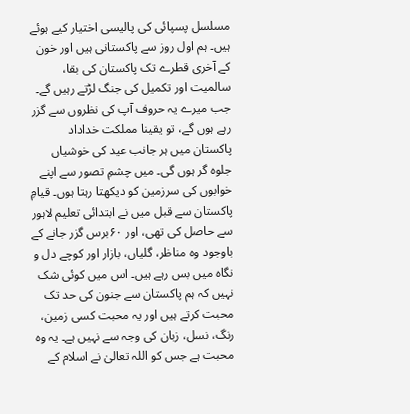مسلسل پسپائی کی پالیسی اختیار کیے ہوئے ہیں۔ ہم اول روز سے پاکستانی ہیں اور خون کے آخری قطرے تک پاکستان کی بقا، سالمیت اور تکمیل کی جنگ لڑتے رہیں گے۔ جب میرے یہ حروف آپ کی نظروں سے گزر رہے ہوں گے، تو یقینا مملکت خداداد پاکستان میں ہر جانب عید کی خوشیاں جلوہ گر ہوں گی۔ میں چشمِ تصور سے اپنے خوابوں کی سرزمین کو دیکھتا رہتا ہوں۔ قیامِ پاکستان سے قبل میں نے ابتدائی تعلیم لاہور سے حاصل کی تھی، اور ۶۰برس گزر جانے کے باوجود وہ مناظر، گلیاں، بازار اور کوچے دل و نگاہ میں بس رہے ہیں۔ اس میں کوئی شک نہیں کہ ہم پاکستان سے جنون کی حد تک محبت کرتے ہیں اور یہ محبت کسی زمین، رنگ، نسل، زبان کی وجہ سے نہیں ہے۔ یہ وہ محبت ہے جس کو اللہ تعالیٰ نے اسلام کے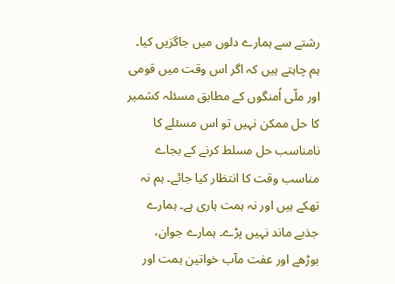رشتے سے ہمارے دلوں میں جاگزیں کیا۔ ہم چاہتے ہیں کہ اگر اس وقت میں قومی اور ملّی اُمنگوں کے مطابق مسئلہ کشمیر کا حل ممکن نہیں تو اس مسئلے کا نامناسب حل مسلط کرنے کے بجاے مناسب وقت کا انتظار کیا جائے۔ ہم نہ تھکے ہیں اور نہ ہمت ہاری ہے۔ ہمارے جذبے ماند نہیں پڑے۔ ہمارے جوان، بوڑھے اور عفت مآب خواتین ہمت اور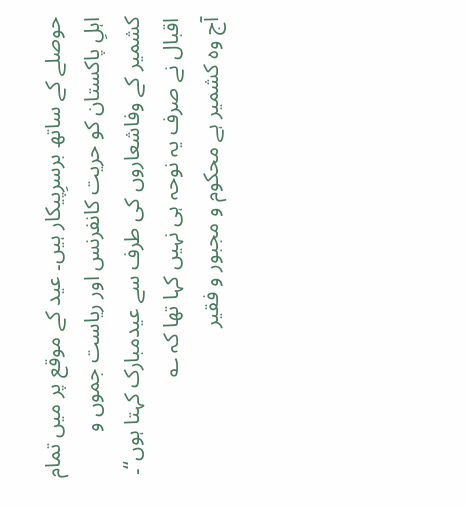حوصلے کے ساتھ برسرِپیکار ہیں۔ عید کے موقع پر میں تمام اہلِ پاکستان کو حریت کانفرنس اور ریاست جموں و کشمیر کے وفاشعاروں کی طرف سے عیدمبارک کہتا ہوں‘‘۔
اقبال نے صرف یہ نوحہ ہی نہیں کہا تھا کہ ؎
آج وہ کشمیر ہے محکوم و مجبور و فقیر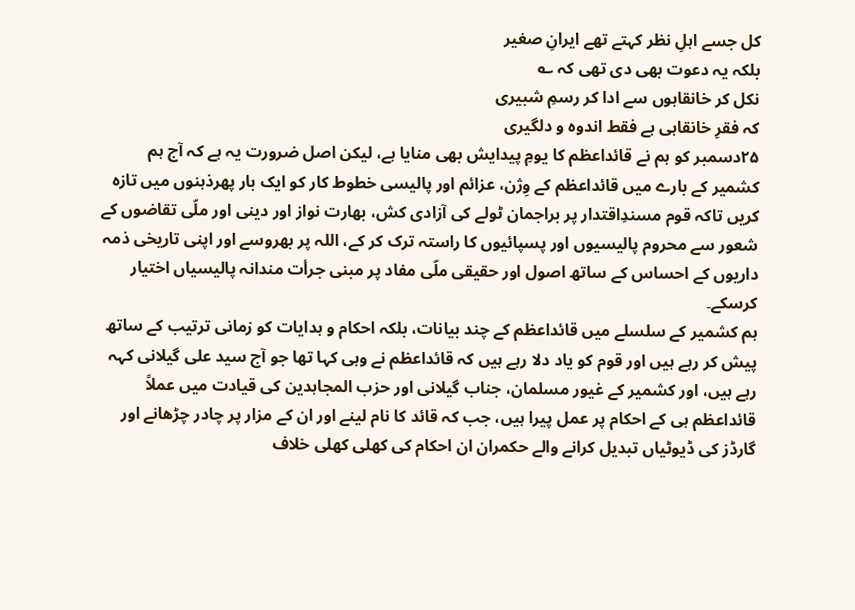کل جسے اہلِ نظر کہتے تھے ایرانِ صغیر
بلکہ یہ دعوت بھی دی تھی کہ ؎
نکل کر خانقاہوں سے ادا کر رسمِ شبیری
کہ فقرِ خانقاہی ہے فقط اندوہ و دلگیری
۲۵دسمبر کو ہم نے قائداعظم کا یومِ پیدایش بھی منایا ہے، لیکن اصل ضرورت یہ ہے کہ آج ہم کشمیر کے بارے میں قائداعظم کے وِژن، عزائم اور پالیسی خطوط کار کو ایک بار پھرذہنوں میں تازہ کریں تاکہ قوم مسندِاقتدار پر براجمان ٹولے کی آزادی کش، بھارت نواز اور دینی اور ملّی تقاضوں کے شعور سے محروم پالیسیوں اور پسپائیوں کا راستہ ترک کر کے، اللہ پر بھروسے اور اپنی تاریخی ذمہ داریوں کے احساس کے ساتھ اصول اور حقیقی ملّی مفاد پر مبنی جرأت مندانہ پالیسیاں اختیار کرسکے۔
ہم کشمیر کے سلسلے میں قائداعظم کے چند بیانات، بلکہ احکام و ہدایات کو زمانی ترتیب کے ساتھ پیش کر رہے ہیں اور قوم کو یاد دلا رہے ہیں کہ قائداعظم نے وہی کہا تھا جو آج سید علی گیلانی کہہ رہے ہیں، اور کشمیر کے غیور مسلمان، جناب گیلانی اور حزب المجاہدین کی قیادت میں عملاً قائداعظم ہی کے احکام پر عمل پیرا ہیں، جب کہ قائد کا نام لینے اور ان کے مزار پر چادر چڑھانے اور گارڈز کی ڈیوٹیاں تبدیل کرانے والے حکمران ان احکام کی کھلی کھلی خلاف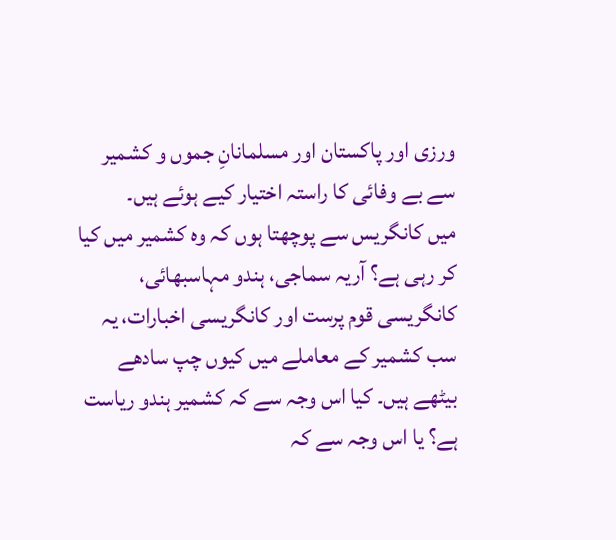ورزی اور پاکستان اور مسلمانانِ جموں و کشمیر سے بے وفائی کا راستہ اختیار کیے ہوئے ہیں۔
میں کانگریس سے پوچھتا ہوں کہ وہ کشمیر میں کیا کر رہی ہے؟ آریہ سماجی، ہندو مہاسبھائی، کانگریسی قوم پرست اور کانگریسی اخبارات، یہ سب کشمیر کے معاملے میں کیوں چپ سادھے بیٹھے ہیں۔ کیا اس وجہ سے کہ کشمیر ہندو ریاست ہے؟ یا اس وجہ سے کہ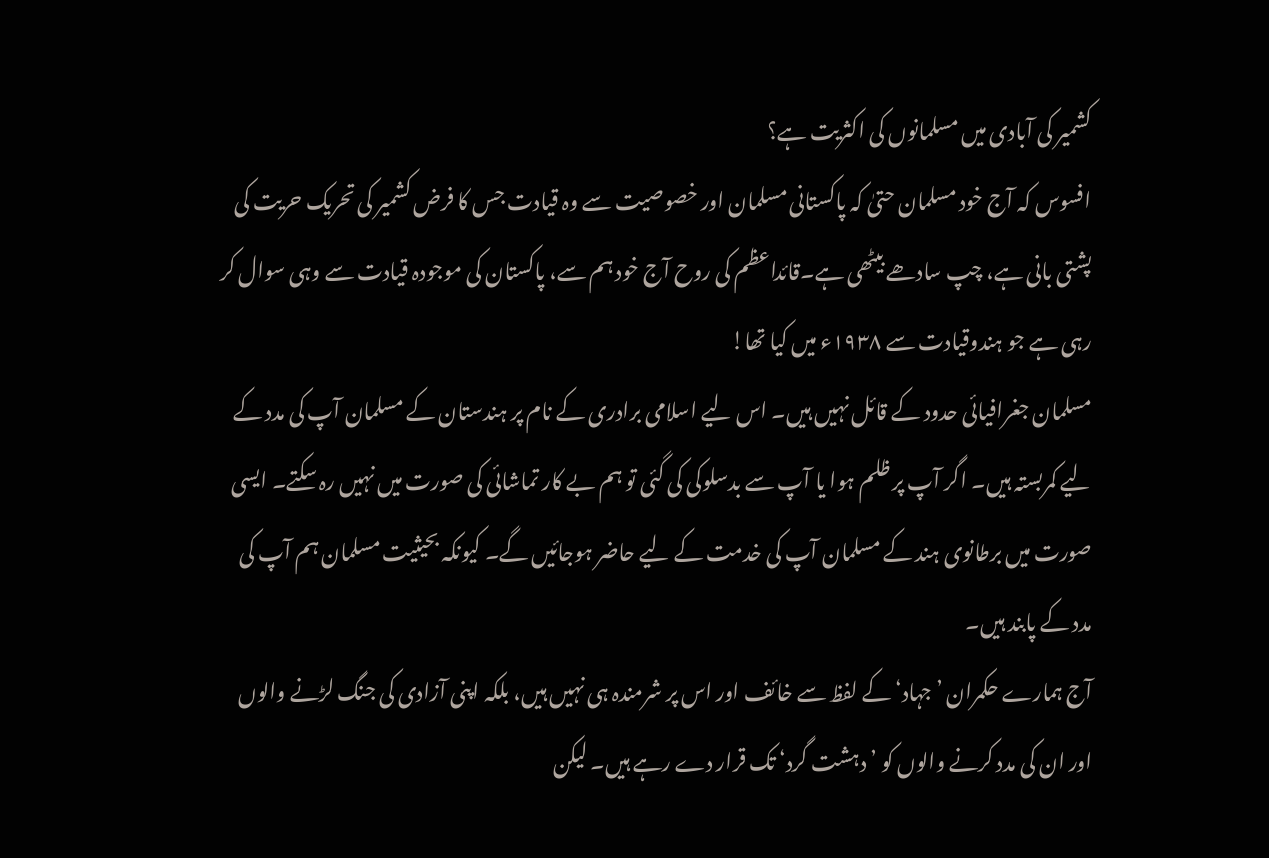کشمیر کی آبادی میں مسلمانوں کی اکثریت ہے؟
افسوس کہ آج خود مسلمان حتیٰ کہ پاکستانی مسلمان اور خصوصیت سے وہ قیادت جس کا فرض کشمیر کی تحریک حریت کی پشتی بانی ہے، چپ سادھے بیٹھی ہے۔قائداعظم کی روح آج خود ہم سے، پاکستان کی موجودہ قیادت سے وہی سوال کر رہی ہے جو ہندوقیادت سے ۱۹۳۸ء میں کیا تھا!
مسلمان جغرافیائی حدود کے قائل نہیں ہیں۔ اس لیے اسلامی برادری کے نام پر ہندستان کے مسلمان آپ کی مدد کے لیے کمربستہ ہیں۔ اگر آپ پر ظلم ہوا یا آپ سے بدسلوکی کی گئی تو ہم بے کار تماشائی کی صورت میں نہیں رہ سکتے۔ ایسی صورت میں برطانوی ہند کے مسلمان آپ کی خدمت کے لیے حاضر ہوجائیں گے۔ کیونکہ بحیثیت مسلمان ہم آپ کی مدد کے پابند ہیں۔
آج ہمارے حکمران ’جہاد‘ کے لفظ سے خائف اور اس پر شرمندہ ہی نہیں ہیں، بلکہ اپنی آزادی کی جنگ لڑنے والوں اور ان کی مدد کرنے والوں کو ’دہشت گرد‘ تک قرار دے رہے ہیں۔ لیکن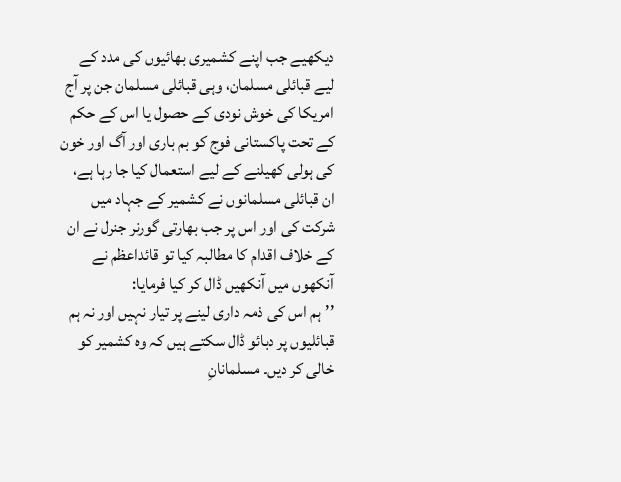دیکھیے جب اپنے کشمیری بھائیوں کی مدد کے لیے قبائلی مسلمان، وہی قبائلی مسلمان جن پر آج امریکا کی خوش نودی کے حصول یا اس کے حکم کے تحت پاکستانی فوج کو بم باری اور آگ اور خون کی ہولی کھیلنے کے لیے استعمال کیا جا رہا ہے، ان قبائلی مسلمانوں نے کشمیر کے جہاد میں شرکت کی اور اس پر جب بھارتی گورنر جنرل نے ان کے خلاف اقدام کا مطالبہ کیا تو قائداعظم نے آنکھوں میں آنکھیں ڈال کر کیا فرمایا:
’’ہم اس کی ذمہ داری لینے پر تیار نہیں اور نہ ہم قبائلیوں پر دبائو ڈال سکتے ہیں کہ وہ کشمیر کو خالی کر دیں۔ مسلمانانِ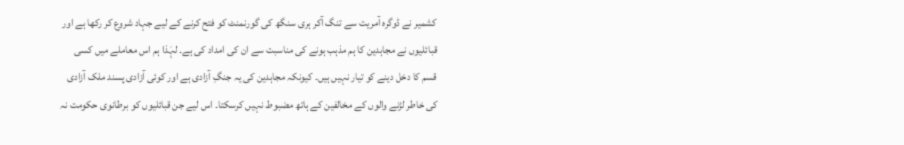کشمیر نے ڈوگرہ آمریت سے تنگ آکر ہری سنگھ کی گورنمنٹ کو فتح کرنے کے لیے جہاد شروع کر رکھا ہے اور قبائلیوں نے مجاہدین کا ہم مذہب ہونے کی مناسبت سے ان کی امداد کی ہے۔ لہٰذا ہم اس معاملے میں کسی قسم کا دخل دینے کو تیار نہیں ہیں۔ کیونکہ مجاہدین کی یہ جنگِ آزادی ہے اور کوئی آزادی پسند ملک آزادی کی خاطر لڑنے والوں کے مخالفین کے ہاتھ مضبوط نہیں کرسکتا۔ اس لیے جن قبائلیوں کو برطانوی حکومت نہ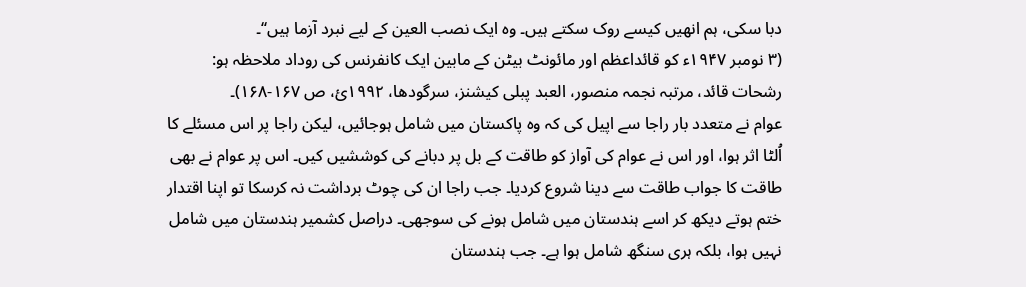دبا سکی، ہم انھیں کیسے روک سکتے ہیں۔ وہ ایک نصب العین کے لیے نبرد آزما ہیں‘‘۔
(۳ نومبر ۱۹۴۷ء کو قائداعظم اور مائونٹ بیٹن کے مابین ایک کانفرنس کی روداد ملاحظہ ہو: رشحات قائد، مرتبہ نجمہ منصور، العبد پبلی کیشنز، سرگودھا، ۱۹۹۲ئ، ص ۱۶۷-۱۶۸)۔
عوام نے متعدد بار راجا سے اپیل کی کہ وہ پاکستان میں شامل ہوجائیں، لیکن راجا پر اس مسئلے کا اُلٹا اثر ہوا، اور اس نے عوام کی آواز کو طاقت کے بل پر دبانے کی کوششیں کیں۔ اس پر عوام نے بھی طاقت کا جواب طاقت سے دینا شروع کردیا۔ جب راجا ان کی چوٹ برداشت نہ کرسکا تو اپنا اقتدار ختم ہوتے دیکھ کر اسے ہندستان میں شامل ہونے کی سوجھی۔ دراصل کشمیر ہندستان میں شامل نہیں ہوا، بلکہ ہری سنگھ شامل ہوا ہے۔ جب ہندستان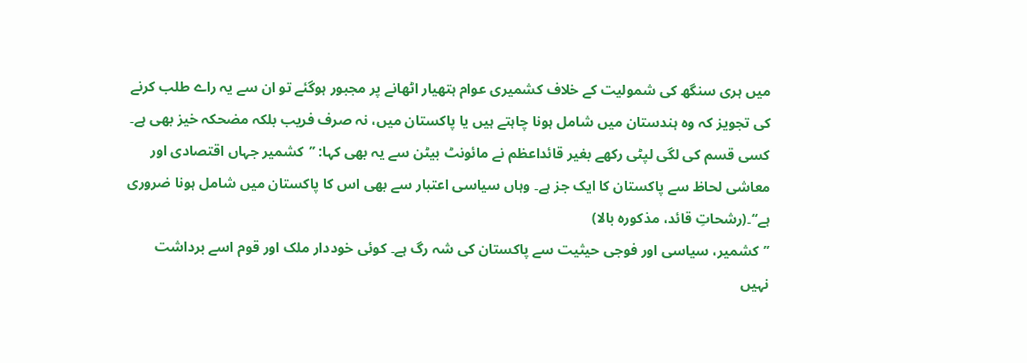میں ہری سنگھ کی شمولیت کے خلاف کشمیری عوام ہتھیار اٹھانے پر مجبور ہوگئے تو ان سے یہ راے طلب کرنے کی تجویز کہ وہ ہندستان میں شامل ہونا چاہتے ہیں یا پاکستان میں، نہ صرف فریب بلکہ مضحکہ خیز بھی ہے۔
کسی قسم کی لگی لپٹی رکھے بغیر قائداعظم نے مائونٹ بیٹن سے یہ بھی کہا: ’’کشمیر جہاں اقتصادی اور معاشی لحاظ سے پاکستان کا ایک جز ہے۔ وہاں سیاسی اعتبار سے بھی اس کا پاکستان میں شامل ہونا ضروری ہے‘‘۔(رشحاتِ قائد، مذکورہ بالا)
’’کشمیر، سیاسی اور فوجی حیثیت سے پاکستان کی شہ رگ ہے۔ کوئی خوددار ملک اور قوم اسے برداشت نہیں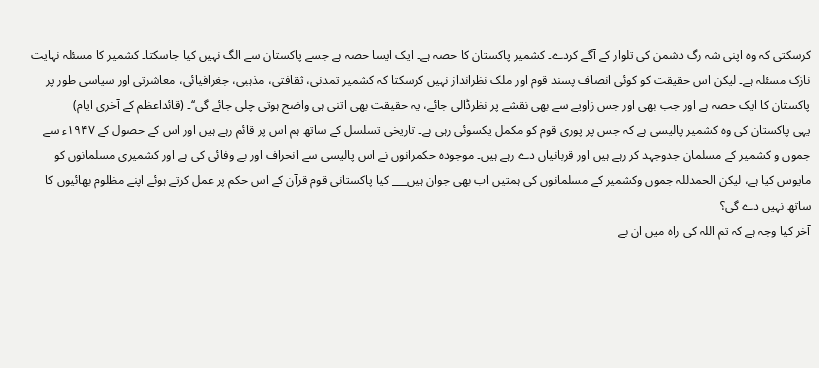کرسکتی کہ وہ اپنی شہ رگ دشمن کی تلوار کے آگے کردے۔ کشمیر پاکستان کا حصہ ہے۔ ایک ایسا حصہ ہے جسے پاکستان سے الگ نہیں کیا جاسکتا۔ کشمیر کا مسئلہ نہایت نازک مسئلہ ہے۔ لیکن اس حقیقت کو کوئی انصاف پسند قوم اور ملک نظرانداز نہیں کرسکتا کہ کشمیر تمدنی، ثقافتی، مذہبی، جغرافیائی، معاشرتی اور سیاسی طور پر پاکستان کا ایک حصہ ہے اور جب بھی اور جس زاویے سے بھی نقشے پر نظرڈالی جائے، یہ حقیقت بھی اتنی ہی واضح ہوتی چلی جائے گی‘‘۔ (قائداعظم کے آخری ایام)
یہی پاکستان کی وہ کشمیر پالیسی ہے کہ جس پر پوری قوم کو مکمل یکسوئی رہی ہے۔ تاریخی تسلسل کے ساتھ ہم اس پر قائم رہے ہیں اور اس کے حصول کے ۱۹۴۷ء سے جموں و کشمیر کے مسلمان جدوجہد کر رہے ہیں اور قربانیاں دے رہے ہیں۔ موجودہ حکمرانوں نے اس پالیسی سے انحراف اور بے وفائی کی ہے اور کشمیری مسلمانوں کو مایوس کیا ہے، لیکن الحمدللہ جموں وکشمیر کے مسلمانوں کی ہمتیں اب بھی جوان ہیں___ کیا پاکستانی قوم قرآن کے اس حکم پر عمل کرتے ہوئے اپنے مظلوم بھائیوں کا ساتھ نہیں دے گی؟
آخر کیا وجہ ہے کہ تم اللہ کی راہ میں ان بے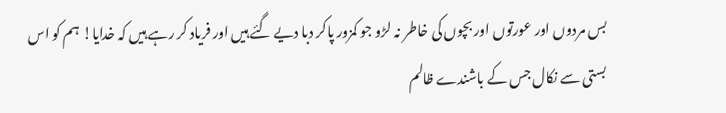بس مردوں اور عورتوں اور بچوں کی خاطر نہ لڑو جو کمزور پاکر دبا دیے گئے ہیں اور فریاد کر رہے ہیں کہ خدایا! ہم کو اس بستی سے نکال جس کے باشندے ظالم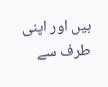ہیں اور اپنی طرف سے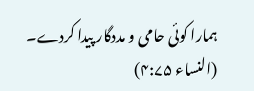ہمارا کوئی حامی و مددگار پیدا کردے۔ (النساء ۴:۷۵)